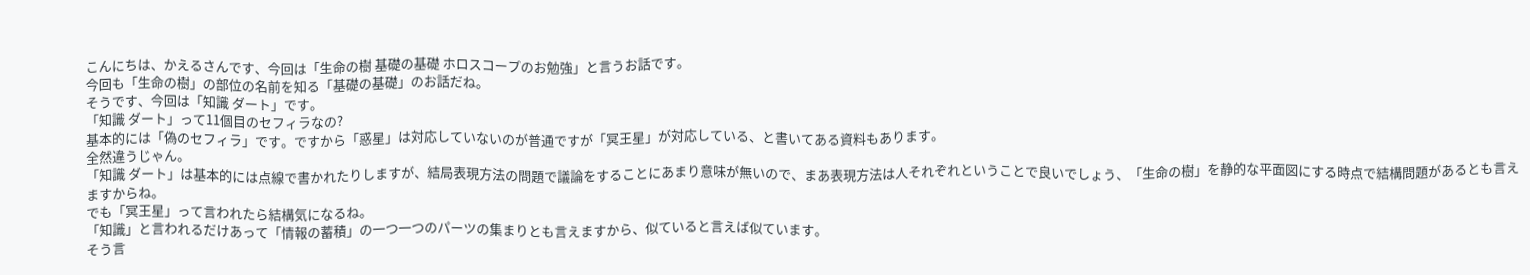こんにちは、かえるさんです、今回は「生命の樹 基礎の基礎 ホロスコープのお勉強」と言うお話です。
今回も「生命の樹」の部位の名前を知る「基礎の基礎」のお話だね。
そうです、今回は「知識 ダート」です。
「知識 ダート」って11個目のセフィラなの?
基本的には「偽のセフィラ」です。ですから「惑星」は対応していないのが普通ですが「冥王星」が対応している、と書いてある資料もあります。
全然違うじゃん。
「知識 ダート」は基本的には点線で書かれたりしますが、結局表現方法の問題で議論をすることにあまり意味が無いので、まあ表現方法は人それぞれということで良いでしょう、「生命の樹」を静的な平面図にする時点で結構問題があるとも言えますからね。
でも「冥王星」って言われたら結構気になるね。
「知識」と言われるだけあって「情報の蓄積」の一つ一つのパーツの集まりとも言えますから、似ていると言えば似ています。
そう言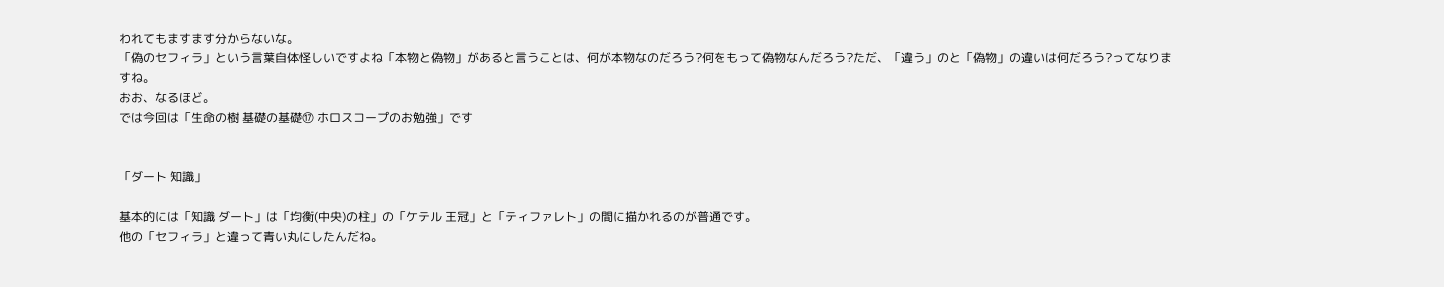われてもますます分からないな。
「偽のセフィラ」という言葉自体怪しいですよね「本物と偽物」があると言うことは、何が本物なのだろう?何をもって偽物なんだろう?ただ、「違う」のと「偽物」の違いは何だろう?ってなりますね。
おお、なるほど。
では今回は「生命の樹 基礎の基礎⑰ ホロスコープのお勉強」です


「ダート 知識」

基本的には「知識 ダート」は「均衡(中央)の柱」の「ケテル 王冠」と「ティファレト」の間に描かれるのが普通です。
他の「セフィラ」と違って青い丸にしたんだね。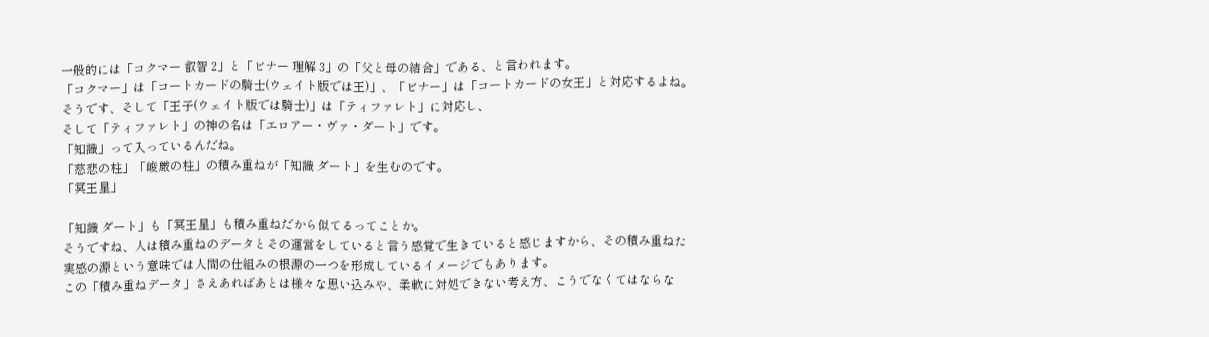一般的には「コクマー 叡智 2」と「ビナー 理解 3」の「父と母の結合」である、と言われます。
「コクマー」は「コートカードの騎士(ウェイト版では王)」、「ビナー」は「コートカードの女王」と対応するよね。
そうです、そして「王子(ウェイト版では騎士)」は「ティファレト」に対応し、
そして「ティファレト」の神の名は「エロアー・ヴァ・ダート」です。
「知識」って入っているんだね。
「慈悲の柱」「峻厳の柱」の積み重ねが「知識 ダート」を生むのです。
「冥王星」

「知識 ダート」も「冥王星」も積み重ねだから似てるってことか。
そうですね、人は積み重ねのデータとその運営をしていると言う感覚で生きていると感じますから、その積み重ねた実感の源という意味では人間の仕組みの根源の一つを形成しているイメージでもあります。
この「積み重ねデータ」さえあればあとは様々な思い込みや、柔軟に対処できない考え方、こうでなくてはならな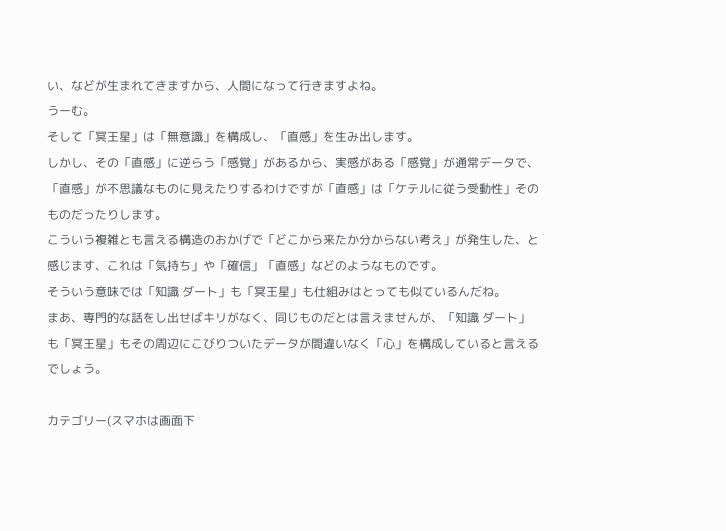い、などが生まれてきますから、人間になって行きますよね。
うーむ。
そして「冥王星」は「無意識」を構成し、「直感」を生み出します。
しかし、その「直感」に逆らう「感覚」があるから、実感がある「感覚」が通常データで、「直感」が不思議なものに見えたりするわけですが「直感」は「ケテルに従う受動性」そのものだったりします。
こういう複雑とも言える構造のおかげで「どこから来たか分からない考え」が発生した、と感じます、これは「気持ち」や「確信」「直感」などのようなものです。
そういう意味では「知識 ダート」も「冥王星」も仕組みはとっても似ているんだね。
まあ、専門的な話をし出せばキリがなく、同じものだとは言えませんが、「知識 ダート」も「冥王星」もその周辺にこびりついたデータが間違いなく「心」を構成していると言えるでしょう。

カテゴリー(スマホは画面下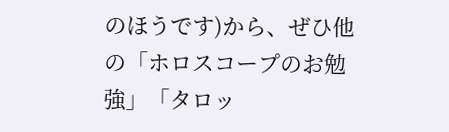のほうです)から、ぜひ他の「ホロスコープのお勉強」「タロッ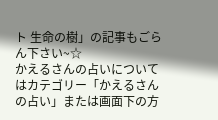ト 生命の樹」の記事もごらん下さい~☆
かえるさんの占いについてはカテゴリー「かえるさんの占い」または画面下の方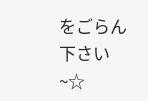をごらん下さい~☆